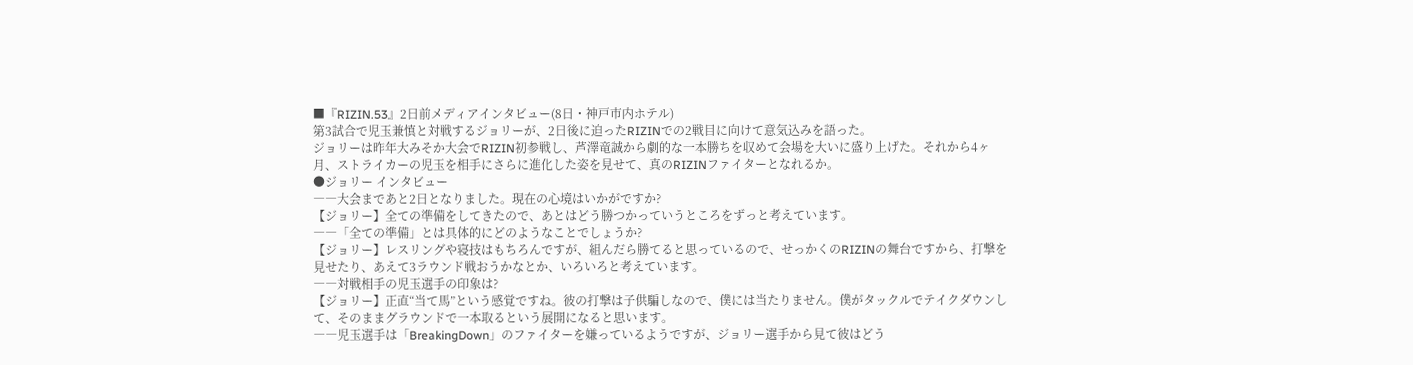■『RIZIN.53』2日前メディアインタビュー(8日・神戸市内ホテル)
第3試合で児玉兼慎と対戦するジョリーが、2日後に迫ったRIZINでの2戦目に向けて意気込みを語った。
ジョリーは昨年大みそか大会でRIZIN初参戦し、芦澤竜誠から劇的な一本勝ちを収めて会場を大いに盛り上げた。それから4ヶ月、ストライカーの児玉を相手にさらに進化した姿を見せて、真のRIZINファイターとなれるか。
●ジョリー インタビュー
――大会まであと2日となりました。現在の心境はいかがですか?
【ジョリー】全ての準備をしてきたので、あとはどう勝つかっていうところをずっと考えています。
――「全ての準備」とは具体的にどのようなことでしょうか?
【ジョリー】レスリングや寝技はもちろんですが、組んだら勝てると思っているので、せっかくのRIZINの舞台ですから、打撃を見せたり、あえて3ラウンド戦おうかなとか、いろいろと考えています。
――対戦相手の児玉選手の印象は?
【ジョリー】正直“当て馬”という感覚ですね。彼の打撃は子供騙しなので、僕には当たりません。僕がタックルでテイクダウンして、そのままグラウンドで一本取るという展開になると思います。
――児玉選手は「BreakingDown」のファイターを嫌っているようですが、ジョリー選手から見て彼はどう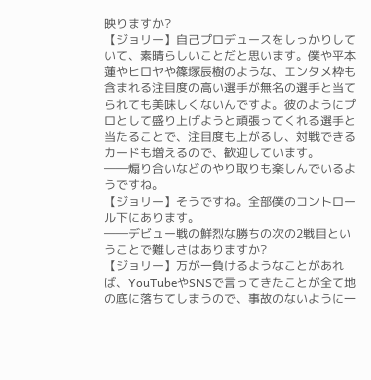映りますか?
【ジョリー】自己プロデュースをしっかりしていて、素晴らしいことだと思います。僕や平本蓮やヒロヤや篠塚辰樹のような、エンタメ枠も含まれる注目度の高い選手が無名の選手と当てられても美味しくないんですよ。彼のようにプロとして盛り上げようと頑張ってくれる選手と当たることで、注目度も上がるし、対戦できるカードも増えるので、歓迎しています。
――煽り合いなどのやり取りも楽しんでいるようですね。
【ジョリー】そうですね。全部僕のコントロール下にあります。
――デビュー戦の鮮烈な勝ちの次の2戦目ということで難しさはありますか?
【ジョリー】万が一負けるようなことがあれば、YouTubeやSNSで言ってきたことが全て地の底に落ちてしまうので、事故のないように一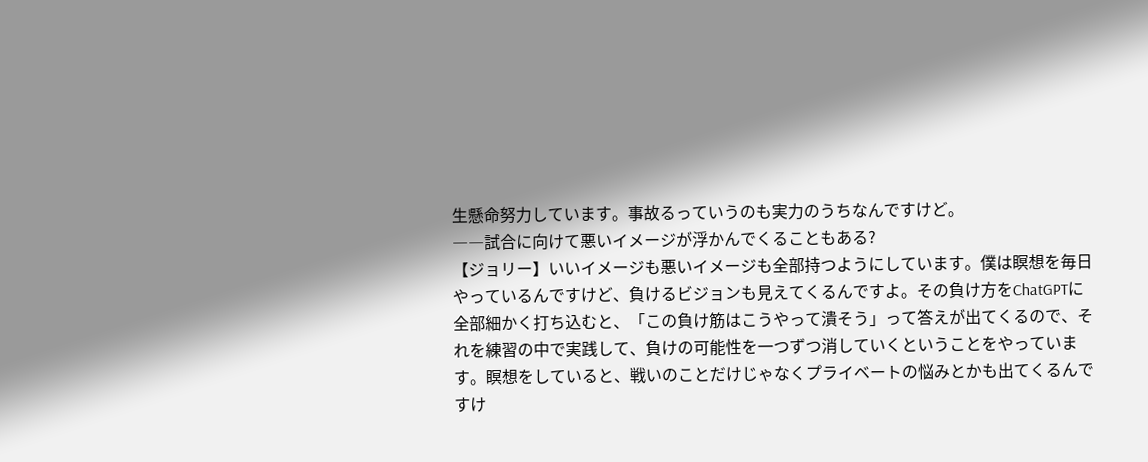生懸命努力しています。事故るっていうのも実力のうちなんですけど。
――試合に向けて悪いイメージが浮かんでくることもある?
【ジョリー】いいイメージも悪いイメージも全部持つようにしています。僕は瞑想を毎日やっているんですけど、負けるビジョンも見えてくるんですよ。その負け方をChatGPTに全部細かく打ち込むと、「この負け筋はこうやって潰そう」って答えが出てくるので、それを練習の中で実践して、負けの可能性を一つずつ消していくということをやっています。瞑想をしていると、戦いのことだけじゃなくプライベートの悩みとかも出てくるんですけ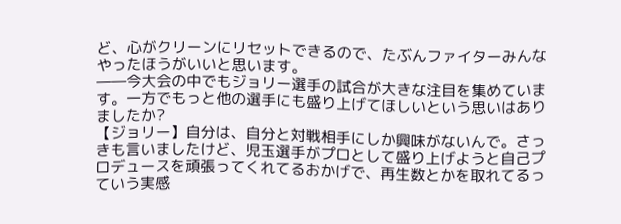ど、心がクリーンにリセットできるので、たぶんファイターみんなやったほうがいいと思います。
――今大会の中でもジョリー選手の試合が大きな注目を集めています。一方でもっと他の選手にも盛り上げてほしいという思いはありましたか?
【ジョリー】自分は、自分と対戦相手にしか興味がないんで。さっきも言いましたけど、児玉選手がプロとして盛り上げようと自己プロデュースを頑張ってくれてるおかげで、再生数とかを取れてるっていう実感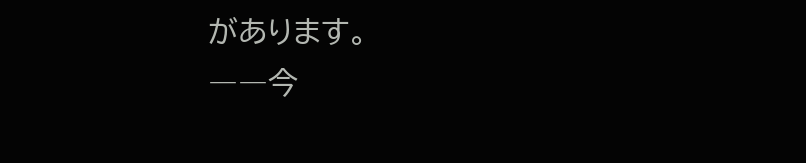があります。
――今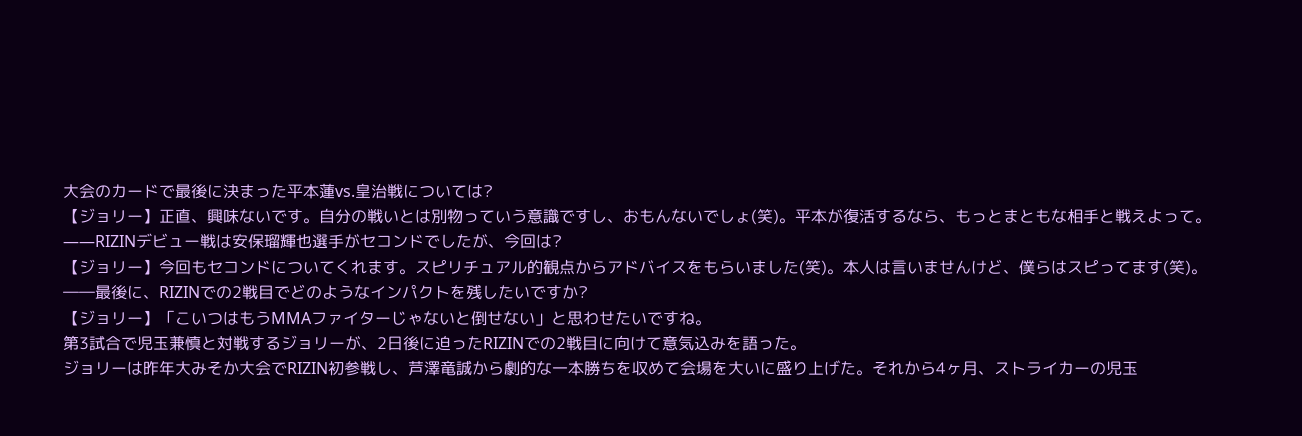大会のカードで最後に決まった平本蓮vs.皇治戦については?
【ジョリー】正直、興味ないです。自分の戦いとは別物っていう意識ですし、おもんないでしょ(笑)。平本が復活するなら、もっとまともな相手と戦えよって。
――RIZINデビュー戦は安保瑠輝也選手がセコンドでしたが、今回は?
【ジョリー】今回もセコンドについてくれます。スピリチュアル的観点からアドバイスをもらいました(笑)。本人は言いませんけど、僕らはスピってます(笑)。
――最後に、RIZINでの2戦目でどのようなインパクトを残したいですか?
【ジョリー】「こいつはもうMMAファイターじゃないと倒せない」と思わせたいですね。
第3試合で児玉兼慎と対戦するジョリーが、2日後に迫ったRIZINでの2戦目に向けて意気込みを語った。
ジョリーは昨年大みそか大会でRIZIN初参戦し、芦澤竜誠から劇的な一本勝ちを収めて会場を大いに盛り上げた。それから4ヶ月、ストライカーの児玉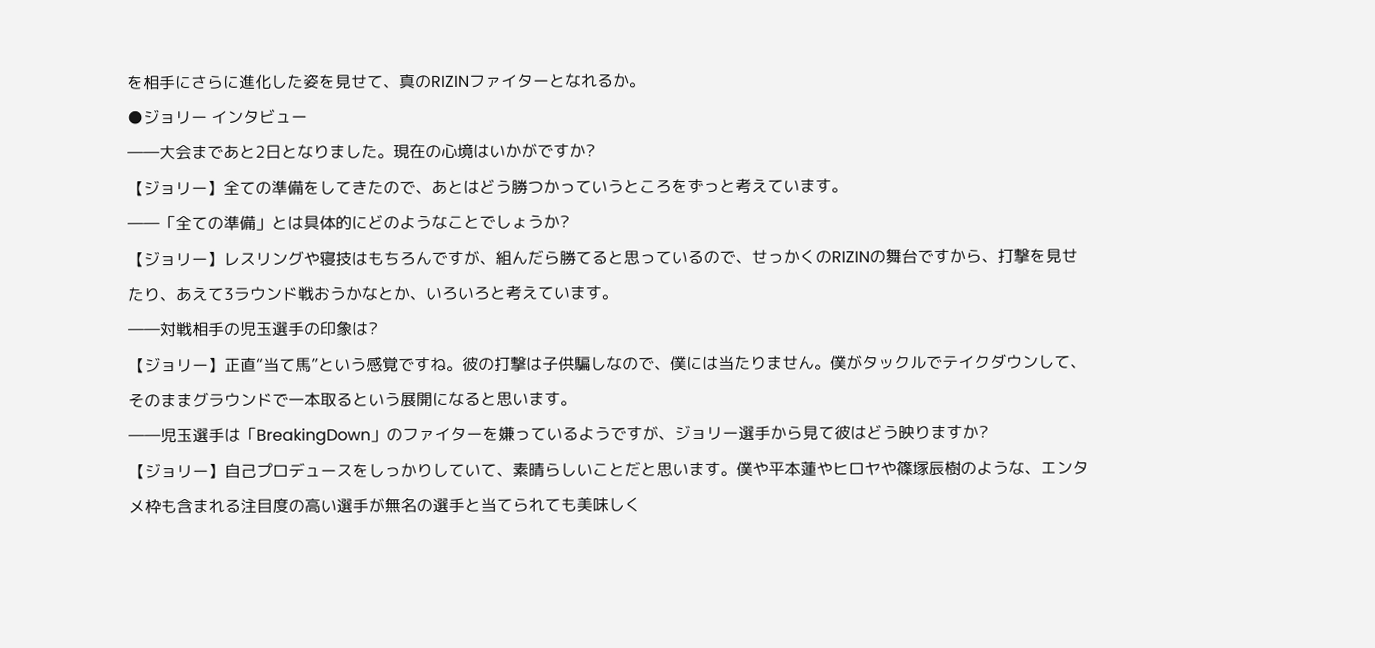を相手にさらに進化した姿を見せて、真のRIZINファイターとなれるか。
●ジョリー インタビュー
――大会まであと2日となりました。現在の心境はいかがですか?
【ジョリー】全ての準備をしてきたので、あとはどう勝つかっていうところをずっと考えています。
――「全ての準備」とは具体的にどのようなことでしょうか?
【ジョリー】レスリングや寝技はもちろんですが、組んだら勝てると思っているので、せっかくのRIZINの舞台ですから、打撃を見せたり、あえて3ラウンド戦おうかなとか、いろいろと考えています。
――対戦相手の児玉選手の印象は?
【ジョリー】正直“当て馬”という感覚ですね。彼の打撃は子供騙しなので、僕には当たりません。僕がタックルでテイクダウンして、そのままグラウンドで一本取るという展開になると思います。
――児玉選手は「BreakingDown」のファイターを嫌っているようですが、ジョリー選手から見て彼はどう映りますか?
【ジョリー】自己プロデュースをしっかりしていて、素晴らしいことだと思います。僕や平本蓮やヒロヤや篠塚辰樹のような、エンタメ枠も含まれる注目度の高い選手が無名の選手と当てられても美味しく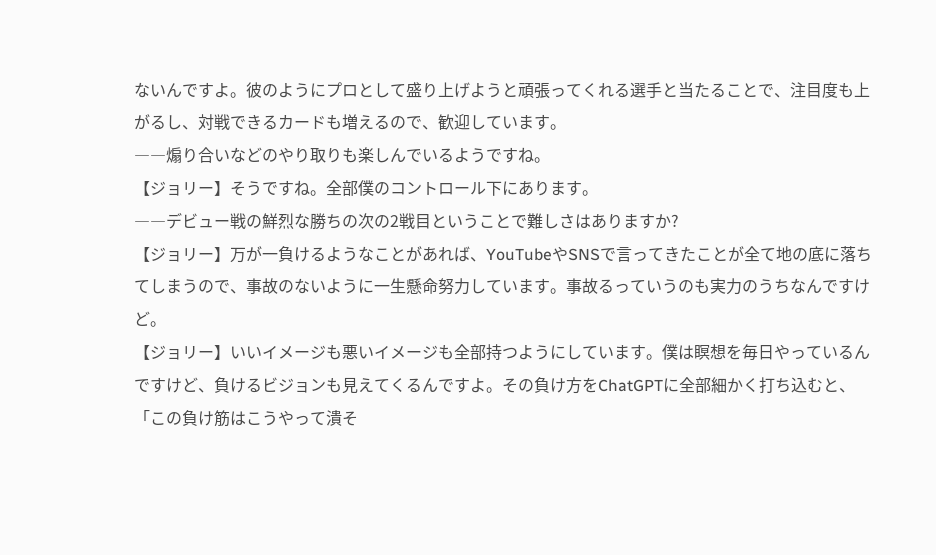ないんですよ。彼のようにプロとして盛り上げようと頑張ってくれる選手と当たることで、注目度も上がるし、対戦できるカードも増えるので、歓迎しています。
――煽り合いなどのやり取りも楽しんでいるようですね。
【ジョリー】そうですね。全部僕のコントロール下にあります。
――デビュー戦の鮮烈な勝ちの次の2戦目ということで難しさはありますか?
【ジョリー】万が一負けるようなことがあれば、YouTubeやSNSで言ってきたことが全て地の底に落ちてしまうので、事故のないように一生懸命努力しています。事故るっていうのも実力のうちなんですけど。
【ジョリー】いいイメージも悪いイメージも全部持つようにしています。僕は瞑想を毎日やっているんですけど、負けるビジョンも見えてくるんですよ。その負け方をChatGPTに全部細かく打ち込むと、「この負け筋はこうやって潰そ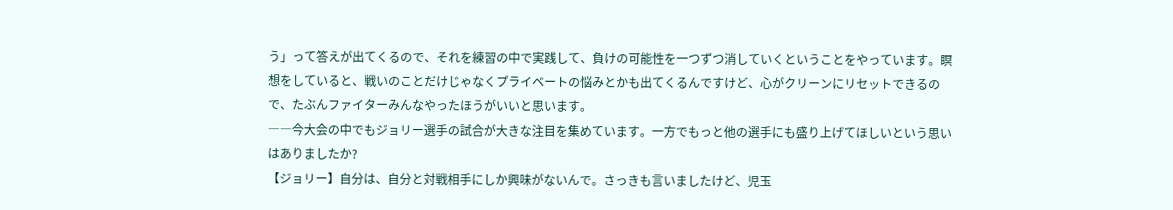う」って答えが出てくるので、それを練習の中で実践して、負けの可能性を一つずつ消していくということをやっています。瞑想をしていると、戦いのことだけじゃなくプライベートの悩みとかも出てくるんですけど、心がクリーンにリセットできるので、たぶんファイターみんなやったほうがいいと思います。
――今大会の中でもジョリー選手の試合が大きな注目を集めています。一方でもっと他の選手にも盛り上げてほしいという思いはありましたか?
【ジョリー】自分は、自分と対戦相手にしか興味がないんで。さっきも言いましたけど、児玉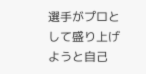選手がプロとして盛り上げようと自己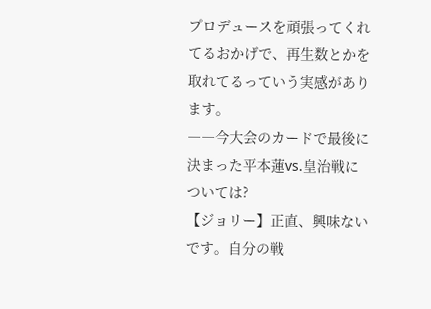プロデュースを頑張ってくれてるおかげで、再生数とかを取れてるっていう実感があります。
――今大会のカードで最後に決まった平本蓮vs.皇治戦については?
【ジョリー】正直、興味ないです。自分の戦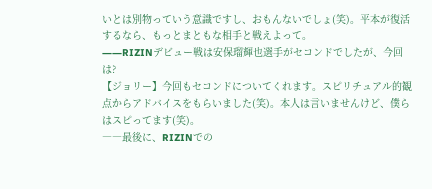いとは別物っていう意識ですし、おもんないでしょ(笑)。平本が復活するなら、もっとまともな相手と戦えよって。
――RIZINデビュー戦は安保瑠輝也選手がセコンドでしたが、今回は?
【ジョリー】今回もセコンドについてくれます。スピリチュアル的観点からアドバイスをもらいました(笑)。本人は言いませんけど、僕らはスピってます(笑)。
――最後に、RIZINでの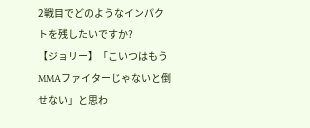2戦目でどのようなインパクトを残したいですか?
【ジョリー】「こいつはもうMMAファイターじゃないと倒せない」と思わ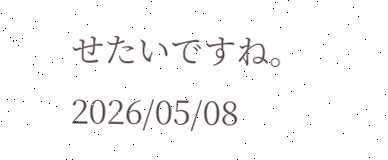せたいですね。
2026/05/08